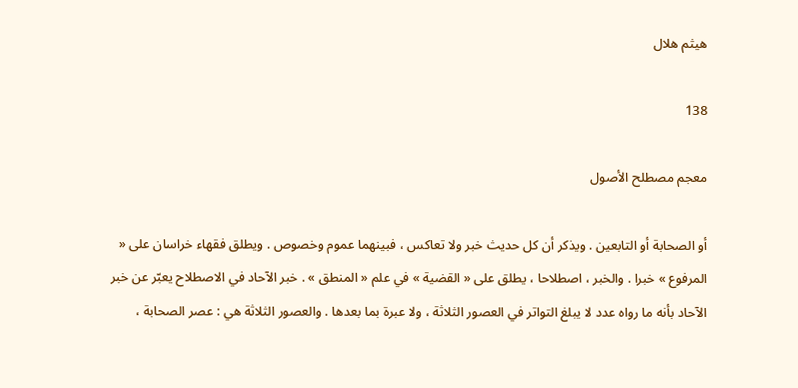هيثم هلال

138

معجم مصطلح الأصول

أو الصحابة أو التابعين . ويذكر أن كل حديث خبر ولا تعاكس ، فبينهما عموم وخصوص . ويطلق فقهاء خراسان على « المرفوع » خبرا . والخبر ، اصطلاحا ، يطلق على « القضية » في علم « المنطق » . خبر الآحاد في الاصطلاح يعبّر عن خبر الآحاد بأنه ما رواه عدد لا يبلغ التواتر في العصور الثلاثة ، ولا عبرة بما بعدها . والعصور الثلاثة هي : عصر الصحابة ،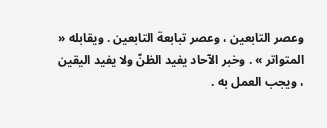وعصر التابعين ، وعصر تبابعة التابعين . ويقابله « المتواتر » . وخبر الآحاد يفيد الظنّ ولا يفيد اليقين ، ويجب العمل به .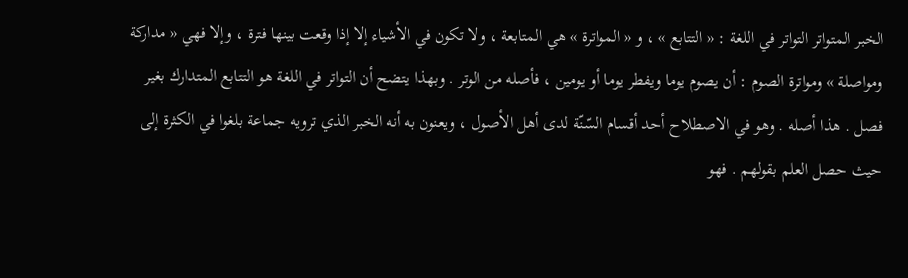الخبر المتواتر التواتر في اللغة : « التتابع » ، و « المواترة » هي المتابعة ، ولا تكون في الأشياء إلا إذا وقعت بينها فترة ، وإلا فهي « مداركة ومواصلة » ومواترة الصوم : أن يصوم يوما ويفطر يوما أو يومين ، فأصله من الوتر . وبهذا يتضح أن التواتر في اللغة هو التتابع المتدارك بغير فصل . هذا أصله . وهو في الاصطلاح أحد أقسام السّنّة لدى أهل الأصول ، ويعنون به أنه الخبر الذي ترويه جماعة بلغوا في الكثرة إلى حيث حصل العلم بقولهم . فهو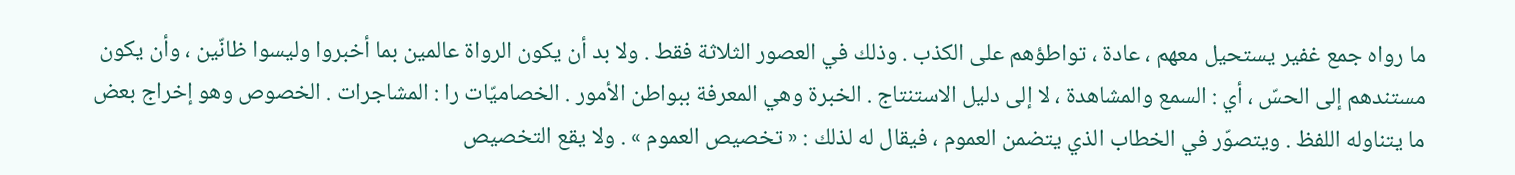ما رواه جمع غفير يستحيل معهم ، عادة ، تواطؤهم على الكذب . وذلك في العصور الثلاثة فقط . ولا بد أن يكون الرواة عالمين بما أخبروا وليسوا ظانّين ، وأن يكون مستندهم إلى الحسّ ، أي : السمع والمشاهدة ، لا إلى دليل الاستنتاج . الخبرة وهي المعرفة ببواطن الأمور . الخصاميّات را : المشاجرات . الخصوص وهو إخراج بعض ما يتناوله اللفظ . ويتصوّر في الخطاب الذي يتضمن العموم ، فيقال له لذلك : « تخصيص العموم » . ولا يقع التخصيص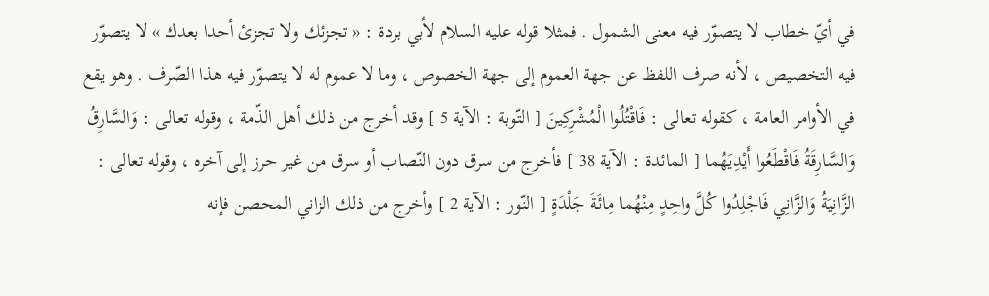في أيّ خطاب لا يتصوّر فيه معنى الشمول . فمثلا قوله عليه السلام لأبي بردة : « تجزئك ولا تجزئ أحدا بعدك » لا يتصوّر فيه التخصيص ، لأنه صرف اللفظ عن جهة العموم إلى جهة الخصوص ، وما لا عموم له لا يتصوّر فيه هذا الصّرف . وهو يقع في الأوامر العامة ، كقوله تعالى : فَاقْتُلُوا الْمُشْرِكِينَ [ التّوبة : الآية 5 ] وقد أخرج من ذلك أهل الذّمة ، وقوله تعالى : وَالسَّارِقُ وَالسَّارِقَةُ فَاقْطَعُوا أَيْدِيَهُما [ المائدة : الآية 38 ] فأخرج من سرق دون النّصاب أو سرق من غير حرز إلى آخره ، وقوله تعالى : الزَّانِيَةُ وَالزَّانِي فَاجْلِدُوا كُلَّ واحِدٍ مِنْهُما مِائَةَ جَلْدَةٍ [ النّور : الآية 2 ] وأخرج من ذلك الزاني المحصن فإنه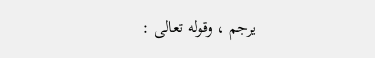يرجم ، وقوله تعالى :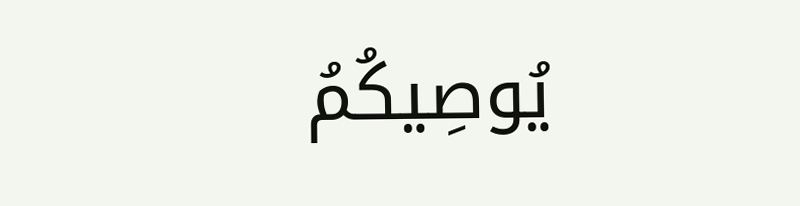يُوصِيكُمُ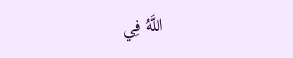اللَّهُ فِي